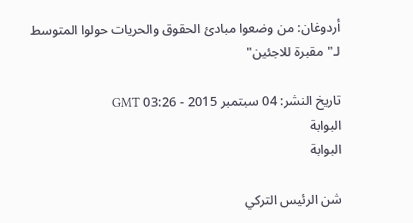أردوغان: من وضعوا مبادئ الحقوق والحريات حولوا المتوسط لـ"مقبرة للاجئين"

تاريخ النشر: 04 سبتمبر 2015 - 03:26 GMT
البوابة
البوابة

شن الرئيس التركي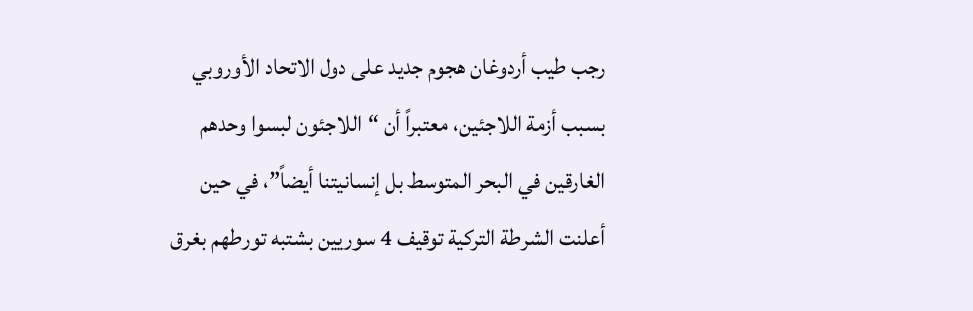رجب طيب أردوغان هجوم جديد على دول الاتحاد الأوروبي بسبب أزمة اللاجئين، معتبراً أن “اللاجئون لبسوا وحدهم الغارقين في البحر المتوسط بل إنسانيتنا أيضاً”، في حين أعلنت الشرطة التركية توقيف 4 سوريين بشتبه تورطهم بغرق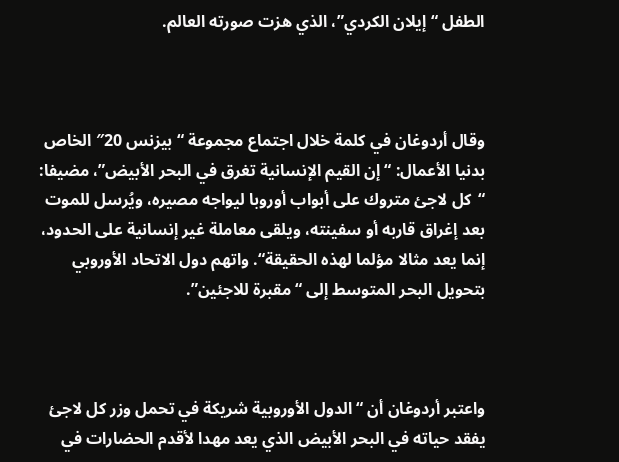الطفل “إيلان الكردي”، الذي هزت صورته العالم.



وقال أردوغان في كلمة خلال اجتماع مجموعة “بيزنس 20″ الخاص بدنيا الأعمال: “إن القيم الإنسانية تغرق في البحر الأبيض”، مضيفا: “كل لاجئ متروك على أبواب أوروبا ليواجه مصيره، ويُرسل للموت بعد إغراق قاربه أو سفينته، ويلقى معاملة غير إنسانية على الحدود، إنما يعد مثالا مؤلما لهذه الحقيقة“. واتهم دول الاتحاد الأوروبي بتحويل البحر المتوسط إلى “مقبرة للاجئين”.



واعتبر أردوغان أن “الدول الأوروبية شريكة في تحمل وزر كل لاجئ يفقد حياته في البحر الأبيض الذي يعد مهدا لأقدم الحضارات في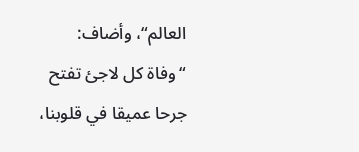العالم“، وأضاف: “وفاة كل لاجئ تفتح جرحا عميقا في قلوبنا،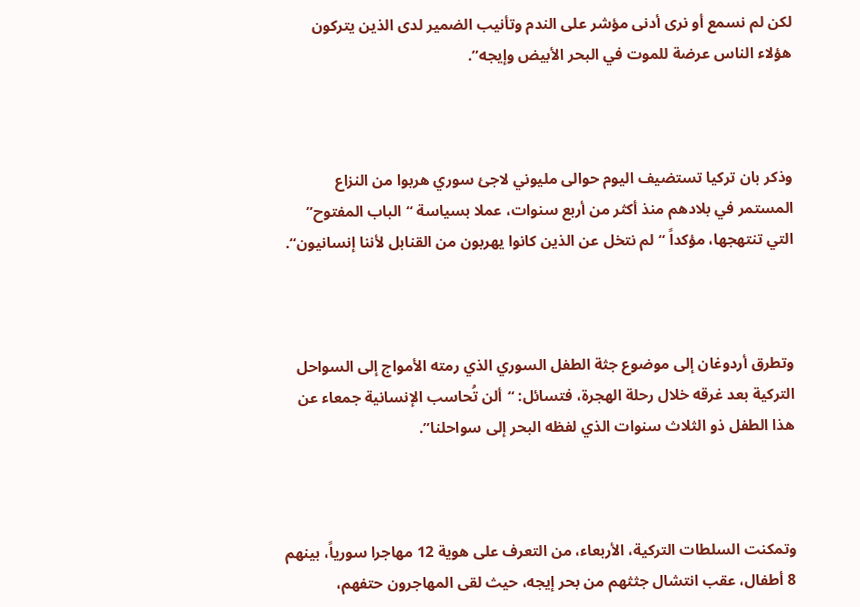لكن لم نسمع أو نرى أدنى مؤشر على الندم وتأنيب الضمير لدى الذين يتركون هؤلاء الناس عرضة للموت في البحر الأبيض وإيجه”.



وذكر بان تركيا تستضيف اليوم حوالى مليوني لاجئ سوري هربوا من النزاع المستمر في بلادهم منذ أكثر من أربع سنوات، عملا بسياسة “الباب المفتوح” التي تنتهجها، مؤكداً “لم نتخل عن الذين كانوا يهربون من القنابل لأننا إنسانيون“.



وتطرق أردوغان إلى موضوع جثة الطفل السوري الذي رمته الأمواج إلى السواحل التركية بعد غرقه خلال رحلة الهجرة، فتسائل: “ألن تُحاسب الإنسانية جمعاء عن هذا الطفل ذو الثلاث سنوات الذي لفظه البحر إلى سواحلنا”.



وتمكنت السلطات التركية، الأربعاء، من التعرف على هوية 12 مهاجرا سورياً، بينهم 8 أطفال، عقب انتشال جثثهم من بحر إيجه، حيث لقى المهاجرون حتفهم،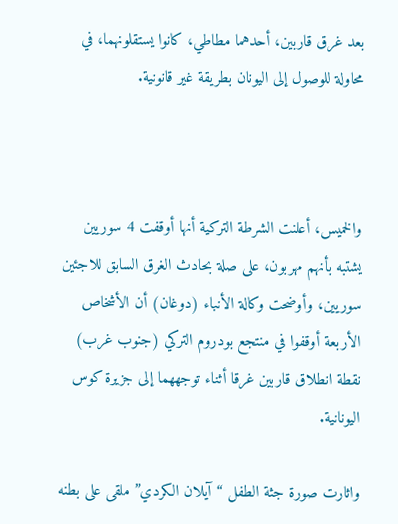بعد غرق قاربين، أحدهما مطاطي، كانوا يستقلونهما، في محاولة للوصول إلى اليونان بطريقة غير قانونية.



والخميس، أعلنت الشرطة التركية أنها أوقفت 4 سوريين يشتبه بأنهم مهربون، على صلة بحادث الغرق السابق للاجئين سوريين، وأوضحت وكالة الأنباء (دوغان) أن الأشخاص الأربعة أوقفوا في منتجع بودروم التركي (جنوب غرب) نقطة انطلاق قاربين غرقا أثناء توجههما إلى جزيرة كوس اليونانية.

واثارت صورة جثة الطفل “آيلان الكردي” ملقى على بطنه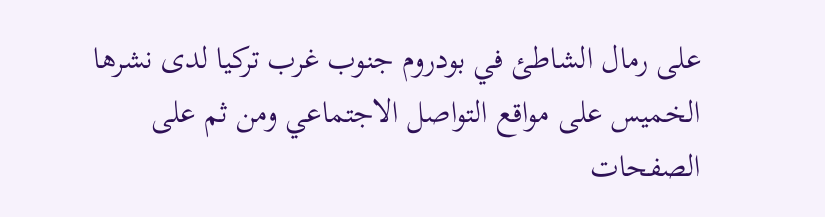على رمال الشاطئ في بودروم جنوب غرب تركيا لدى نشرها الخميس على مواقع التواصل الاجتماعي ومن ثم على الصفحات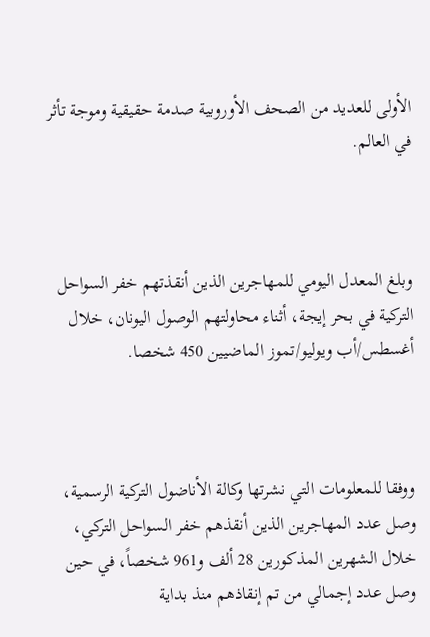الأولى للعديد من الصحف الأوروبية صدمة حقيقية وموجة تأثر في العالم.



وبلغ المعدل اليومي للمهاجرين الذين أنقذتهم خفر السواحل التركية في بحر إيجة، أثناء محاولتهم الوصول اليونان، خلال أغسطس/أب ويوليو/تموز الماضيين 450 شخصا.



ووفقا للمعلومات التي نشرتها وكالة الأناضول التركية الرسمية، وصل عدد المهاجرين الذين أنقذهم خفر السواحل التركي، خلال الشهرين المذكورين 28 ألف و961 شخصاً، في حين وصل عدد إجمالي من تم إنقاذهم منذ بداية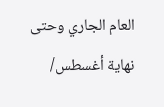العام الجاري وحتى نهاية أغسطس/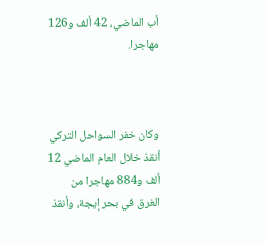أب الماضي، 42 ألف و126 مهاجرا.



وكان خفر السواحل التركي أنقذ خلال العام الماضي 12 ألف و884 مهاجرا من الغرق في بحر إيجة، وأنقذ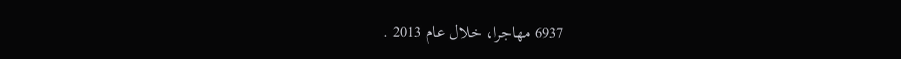6937 مهاجرا، خلال عام 2013 .